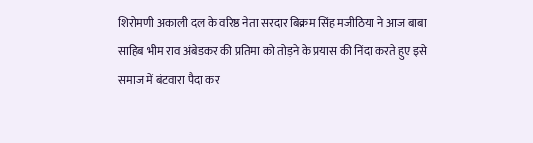शिरोमणी अकाली दल के वरिष्ठ नेता सरदार बिक्रम सिंह मजीठिया ने आज बाबा साहिब भीम राव अंबेडकर की प्रतिमा को तोड़ने के प्रयास की निंदा करते हुए इसे समाज में बंटवारा पैदा कर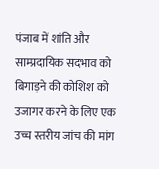पंजाब में शांति और साम्प्रदायिक सदभाव को बिगाड़ने की कोशिश को उजागर करने के लिए एक उच्च स्तरीय जांच की मांग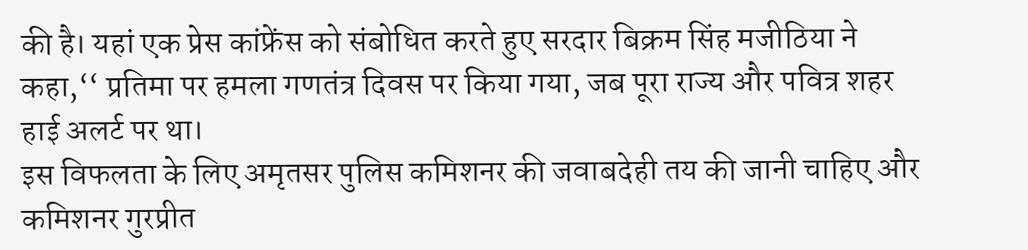की है। यहां एक प्रेस कांफ्रेंस को संबोधित करते हुए सरदार बिक्रम सिंह मजीठिया ने कहा,‘‘ प्रतिमा पर हमला गणतंत्र दिवस पर किया गया, जब पूरा राज्य और पवित्र शहर हाई अलर्ट पर था।
इस विफलता के लिए अमृतसर पुलिस कमिशनर की जवाबदेही तय की जानी चाहिए और कमिशनर गुरप्रीत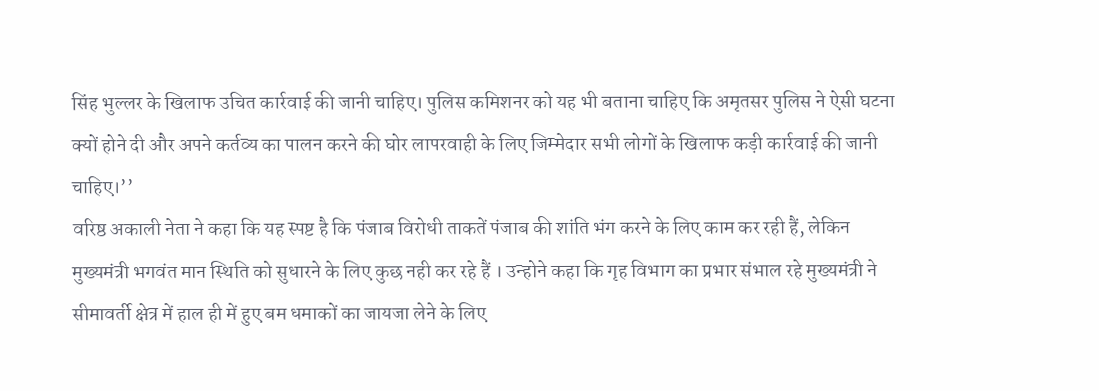सिंह भुल्लर के खिलाफ उचित कार्रवाई की जानी चाहिए। पुलिस कमिशनर को यह भी बताना चाहिए कि अमृतसर पुलिस ने ऐसी घटना क्यों होने दी और अपने कर्तव्य का पालन करने की घोर लापरवाही के लिए जिम्मेदार सभी लोगों के खिलाफ कड़ी कार्रवाई की जानी चाहिए।’’
वरिष्ठ अकाली नेता ने कहा कि यह स्पष्ट है कि पंजाब विरोधी ताकतें पंजाब की शांति भंग करने के लिए काम कर रही हैं, लेकिन मुख्यमंत्री भगवंत मान स्थिति को सुधारने के लिए कुछ नही कर रहे हैं । उन्होने कहा कि गृह विभाग का प्रभार संभाल रहे मुख्यमंत्री ने सीमावर्ती क्षेत्र में हाल ही में हुए बम धमाकों का जायजा लेने के लिए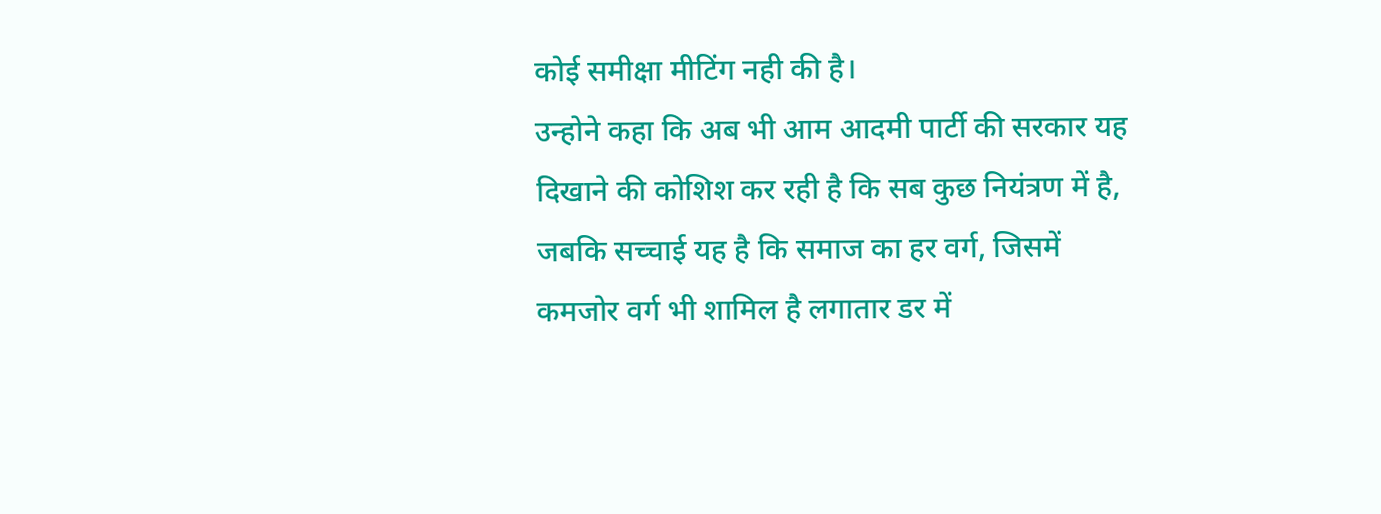कोई समीक्षा मीटिंग नही की है।
उन्होने कहा कि अब भी आम आदमी पार्टी की सरकार यह दिखाने की कोशिश कर रही है कि सब कुछ नियंत्रण में है, जबकि सच्चाई यह है कि समाज का हर वर्ग, जिसमें कमजोर वर्ग भी शामिल है लगातार डर में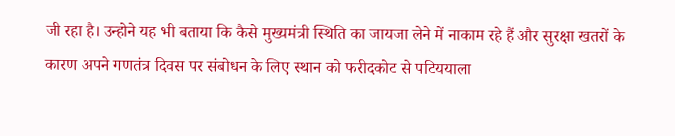जी रहा है। उन्होने यह भी बताया कि कैसे मुख्यमंत्री स्थिति का जायजा लेने में नाकाम रहे हैं और सुरक्षा खतरों के कारण अपने गणतंत्र दिवस पर संबोधन के लिए स्थान को फरीदकोट से पटिययाला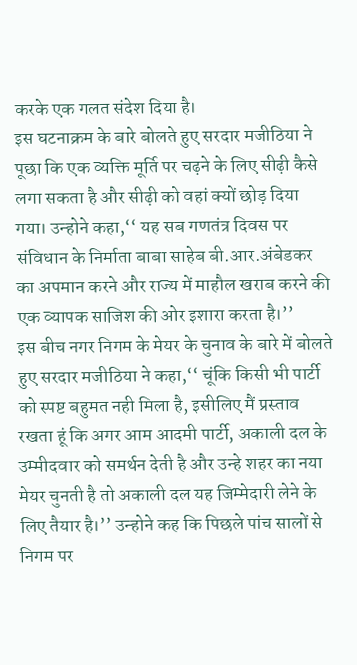करके एक गलत संदेश दिया है।
इस घटनाक्रम के बारे बोलते हुए सरदार मजीठिया ने पूछा कि एक व्यक्ति मूर्ति पर चढ़ने के लिए सीढ़ी कैसे लगा सकता है और सीढ़ी को वहां क्यों छोड़ दिया गया। उन्होने कहा,‘‘ यह सब गणतंत्र दिवस पर संविधान के निर्माता बाबा साहेब बी.आर.अंबेडकर का अपमान करने और राज्य में माहौल खराब करने की एक व्यापक साजिश की ओर इशारा करता है।’’
इस बीच नगर निगम के मेयर के चुनाव के बारे में बोलते हुए सरदार मजीठिया ने कहा,‘‘ चूंकि किसी भी पार्टी को स्पष्ट बहुमत नही मिला है, इसीलिए मैं प्रस्ताव रखता हूं कि अगर आम आदमी पार्टी, अकाली दल के उम्मीदवार को समर्थन देती है और उन्हे शहर का नया मेयर चुनती है तो अकाली दल यह जिम्मेदारी लेने के लिए तैयार है।’’ उन्होने कह कि पिछले पांच सालों से निगम पर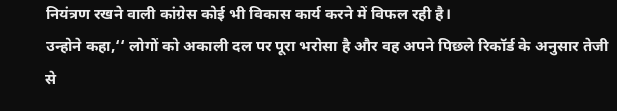नियंत्रण रखने वाली कांग्रेस कोई भी विकास कार्य करने में विफल रही है।
उन्होने कहा,‘‘ लोगों को अकाली दल पर पूरा भरोसा है और वह अपने पिछले रिकॉर्ड के अनुसार तेजी से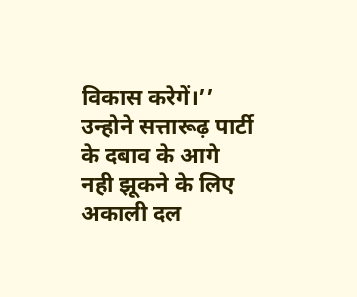विकास करेगें।’’ उन्होने सत्तारूढ़ पार्टी के दबाव के आगे नही झूकने के लिए अकाली दल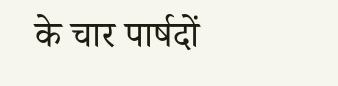के चार पार्षदों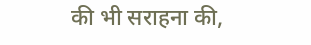की भी सराहना की,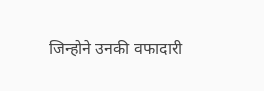जिन्होने उनकी वफादारी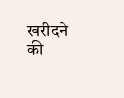खरीदने की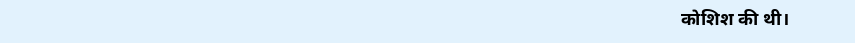कोशिश की थी।